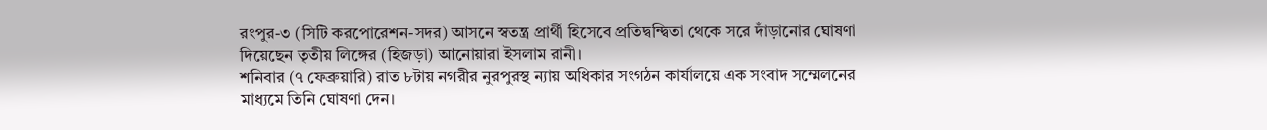রংপুর-৩ (সিটি করপোরেশন-সদর) আসনে স্বতন্ত্র প্রার্থী হিসেবে প্রতিদ্বন্দ্বিতা থেকে সরে দাঁড়ানোর ঘোষণা দিয়েছেন তৃতীয় লিঙ্গের (হিজড়া) আনোয়ারা ইসলাম রানী।
শনিবার (৭ ফেব্রুয়ারি) রাত ৮টায় নগরীর নুরপুরস্থ ন্যায় অধিকার সংগঠন কার্যালয়ে এক সংবাদ সম্মেলনের মাধ্যমে তিনি ঘোষণা দেন।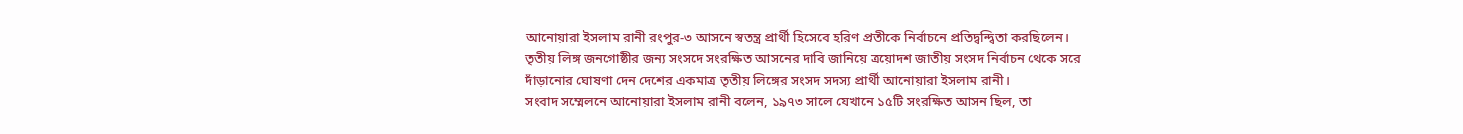আনোয়ারা ইসলাম রানী রংপুর-৩ আসনে স্বতন্ত্র প্রার্থী হিসেবে হরিণ প্রতীকে নির্বাচনে প্রতিদ্বন্দ্বিতা করছিলেন।
তৃতীয় লিঙ্গ জনগোষ্ঠীর জন্য সংসদে সংরক্ষিত আসনের দাবি জানিয়ে ত্রয়োদশ জাতীয় সংসদ নির্বাচন থেকে সরে দাঁড়ানোর ঘোষণা দেন দেশের একমাত্র তৃতীয় লিঙ্গের সংসদ সদস্য প্রার্থী আনোয়ারা ইসলাম রানী।
সংবাদ সম্মেলনে আনোয়ারা ইসলাম রানী বলেন, ১৯৭৩ সালে যেখানে ১৫টি সংরক্ষিত আসন ছিল, তা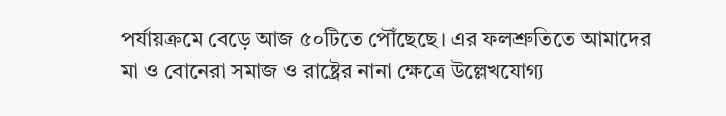পর্যায়ক্রমে বেড়ে আজ ৫০টিতে পৌঁছেছে। এর ফলশ্রুতিতে আমাদের মা ও বোনেরা সমাজ ও রাষ্ট্রের নানা ক্ষেত্রে উল্লেখযোগ্য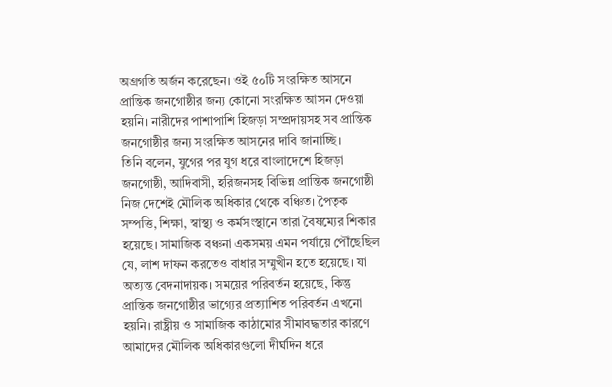অগ্রগতি অর্জন করেছেন। ওই ৫০টি সংরক্ষিত আসনে প্রান্তিক জনগোষ্ঠীর জন্য কোনো সংরক্ষিত আসন দেওয়া হয়নি। নারীদের পাশাপাশি হিজড়া সম্প্রদায়সহ সব প্রান্তিক জনগোষ্ঠীর জন্য সংরক্ষিত আসনের দাবি জানাচ্ছি।
তিনি বলেন, যুগের পর যুগ ধরে বাংলাদেশে হিজড়া জনগোষ্ঠী, আদিবাসী, হরিজনসহ বিভিন্ন প্রান্তিক জনগোষ্ঠী নিজ দেশেই মৌলিক অধিকার থেকে বঞ্চিত। পৈতৃক সম্পত্তি, শিক্ষা, স্বাস্থ্য ও কর্মসংস্থানে তারা বৈষম্যের শিকার হয়েছে। সামাজিক বঞ্চনা একসময় এমন পর্যায়ে পৌঁছেছিল যে, লাশ দাফন করতেও বাধার সম্মুখীন হতে হয়েছে। যা অত্যন্ত বেদনাদায়ক। সময়ের পরিবর্তন হয়েছে, কিন্তু প্রান্তিক জনগোষ্ঠীর ভাগ্যের প্রত্যাশিত পরিবর্তন এখনো হয়নি। রাষ্ট্রীয় ও সামাজিক কাঠামোর সীমাবদ্ধতার কারণে আমাদের মৌলিক অধিকারগুলো দীর্ঘদিন ধরে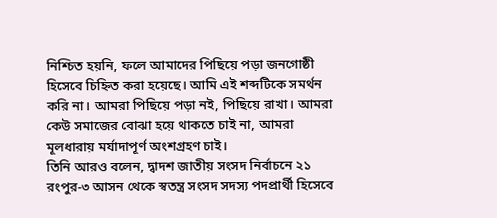নিশ্চিত হয়নি, ফলে আমাদের পিছিয়ে পড়া জনগোষ্ঠী হিসেবে চিহ্নিত করা হয়েছে। আমি এই শব্দটিকে সমর্থন করি না। আমরা পিছিয়ে পড়া নই, পিছিয়ে রাখা। আমরা কেউ সমাজের বোঝা হয়ে থাকতে চাই না, আমরা মূলধারায় মর্যাদাপূর্ণ অংশগ্রহণ চাই।
তিনি আরও বলেন, দ্বাদশ জাতীয় সংসদ নির্বাচনে ২১ রংপুর-৩ আসন থেকে স্বতন্ত্র সংসদ সদস্য পদপ্রার্থী হিসেবে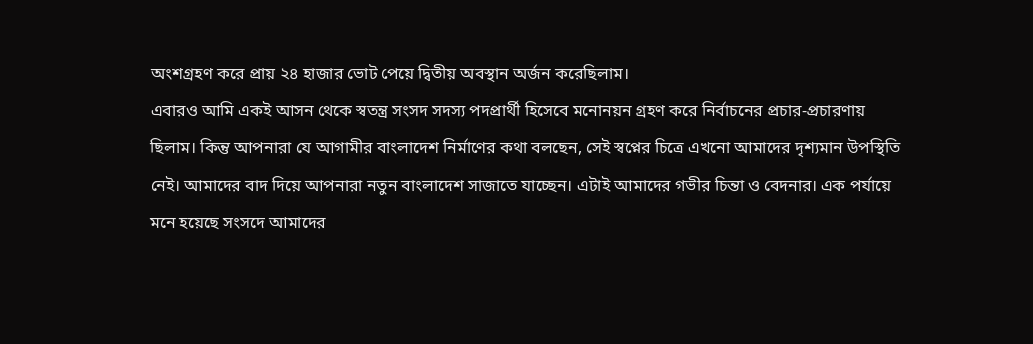অংশগ্রহণ করে প্রায় ২৪ হাজার ভোট পেয়ে দ্বিতীয় অবস্থান অর্জন করেছিলাম।
এবারও আমি একই আসন থেকে স্বতন্ত্র সংসদ সদস্য পদপ্রার্থী হিসেবে মনোনয়ন গ্রহণ করে নির্বাচনের প্রচার-প্রচারণায় ছিলাম। কিন্তু আপনারা যে আগামীর বাংলাদেশ নির্মাণের কথা বলছেন, সেই স্বপ্নের চিত্রে এখনো আমাদের দৃশ্যমান উপস্থিতি নেই। আমাদের বাদ দিয়ে আপনারা নতুন বাংলাদেশ সাজাতে যাচ্ছেন। এটাই আমাদের গভীর চিন্তা ও বেদনার। এক পর্যায়ে মনে হয়েছে সংসদে আমাদের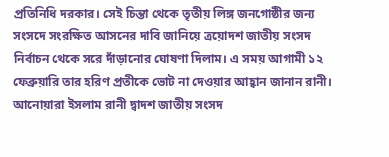প্রতিনিধি দরকার। সেই চিন্তা থেকে তৃতীয় লিঙ্গ জনগোষ্ঠীর জন্য সংসদে সংরক্ষিত আসনের দাবি জানিয়ে ত্রয়োদশ জাতীয় সংসদ নির্বাচন থেকে সরে দাঁড়ানোর ঘোষণা দিলাম। এ সময় আগামী ১২ ফেব্রুয়ারি তার হরিণ প্রতীকে ভোট না দেওয়ার আহ্বান জানান রানী।
আনোয়ারা ইসলাম রানী দ্বাদশ জাতীয় সংসদ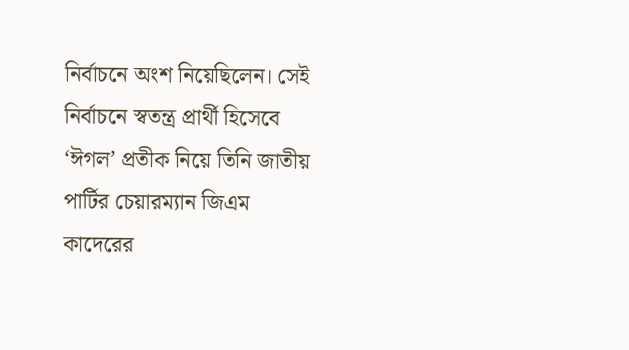নির্বাচনে অংশ নিয়েছিলেন। সেই নির্বাচনে স্বতন্ত্র প্রার্থী হিসেবে ‘ঈগল’ প্রতীক নিয়ে তিনি জাতীয় পার্টির চেয়ারম্যান জিএম কাদেরের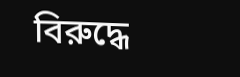বিরুদ্ধে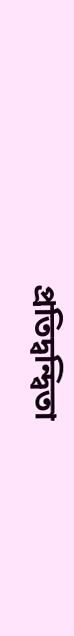প্রতিদ্বন্দ্বিতা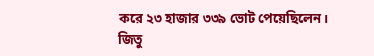করে ২৩ হাজার ৩৩৯ ভোট পেয়েছিলেন।
জিতু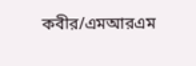কবীর/এমআরএম